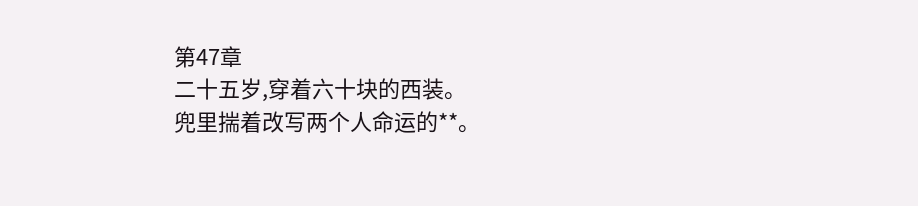第47章
二十五岁,穿着六十块的西装。
兜里揣着改写两个人命运的**。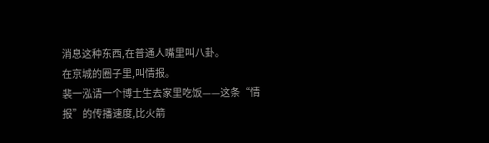消息这种东西,在普通人嘴里叫八卦。
在京城的圈子里,叫情报。
裴一泓请一个博士生去家里吃饭——这条“情报”的传播速度,比火箭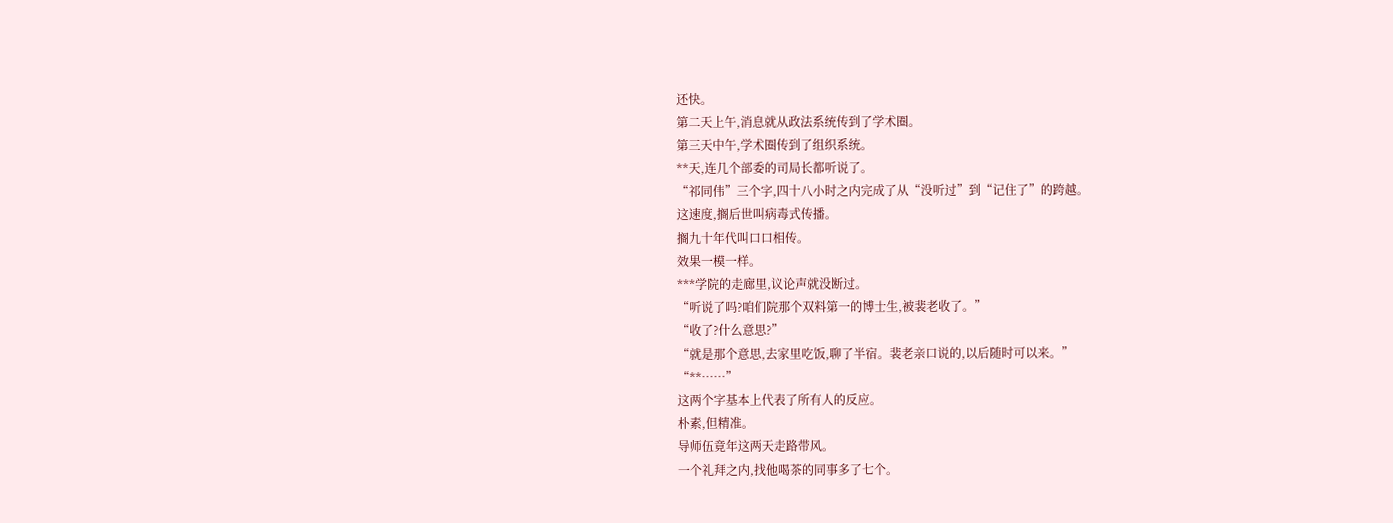还快。
第二天上午,消息就从政法系统传到了学术圈。
第三天中午,学术圈传到了组织系统。
**天,连几个部委的司局长都听说了。
“祁同伟”三个字,四十八小时之内完成了从“没听过”到“记住了”的跨越。
这速度,搁后世叫病毒式传播。
搁九十年代叫口口相传。
效果一模一样。
***学院的走廊里,议论声就没断过。
“听说了吗?咱们院那个双料第一的博士生,被裴老收了。”
“收了?什么意思?”
“就是那个意思,去家里吃饭,聊了半宿。裴老亲口说的,以后随时可以来。”
“**……”
这两个字基本上代表了所有人的反应。
朴素,但精准。
导师伍竟年这两天走路带风。
一个礼拜之内,找他喝茶的同事多了七个。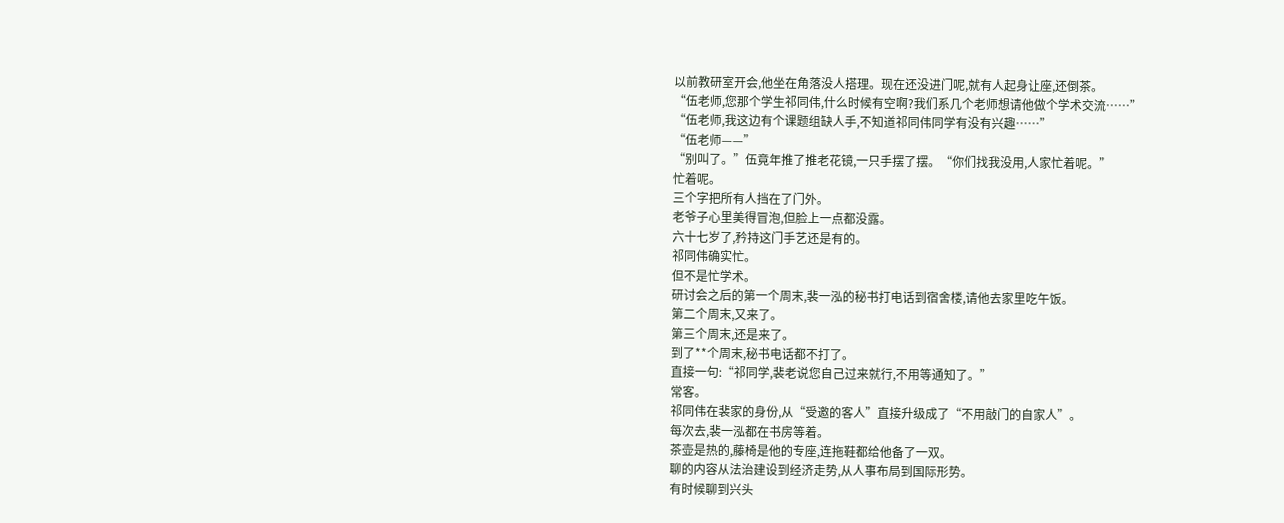以前教研室开会,他坐在角落没人搭理。现在还没进门呢,就有人起身让座,还倒茶。
“伍老师,您那个学生祁同伟,什么时候有空啊?我们系几个老师想请他做个学术交流……”
“伍老师,我这边有个课题组缺人手,不知道祁同伟同学有没有兴趣……”
“伍老师——”
“别叫了。”伍竟年推了推老花镜,一只手摆了摆。“你们找我没用,人家忙着呢。”
忙着呢。
三个字把所有人挡在了门外。
老爷子心里美得冒泡,但脸上一点都没露。
六十七岁了,矜持这门手艺还是有的。
祁同伟确实忙。
但不是忙学术。
研讨会之后的第一个周末,裴一泓的秘书打电话到宿舍楼,请他去家里吃午饭。
第二个周末,又来了。
第三个周末,还是来了。
到了**个周末,秘书电话都不打了。
直接一句:“祁同学,裴老说您自己过来就行,不用等通知了。”
常客。
祁同伟在裴家的身份,从“受邀的客人”直接升级成了“不用敲门的自家人”。
每次去,裴一泓都在书房等着。
茶壶是热的,藤椅是他的专座,连拖鞋都给他备了一双。
聊的内容从法治建设到经济走势,从人事布局到国际形势。
有时候聊到兴头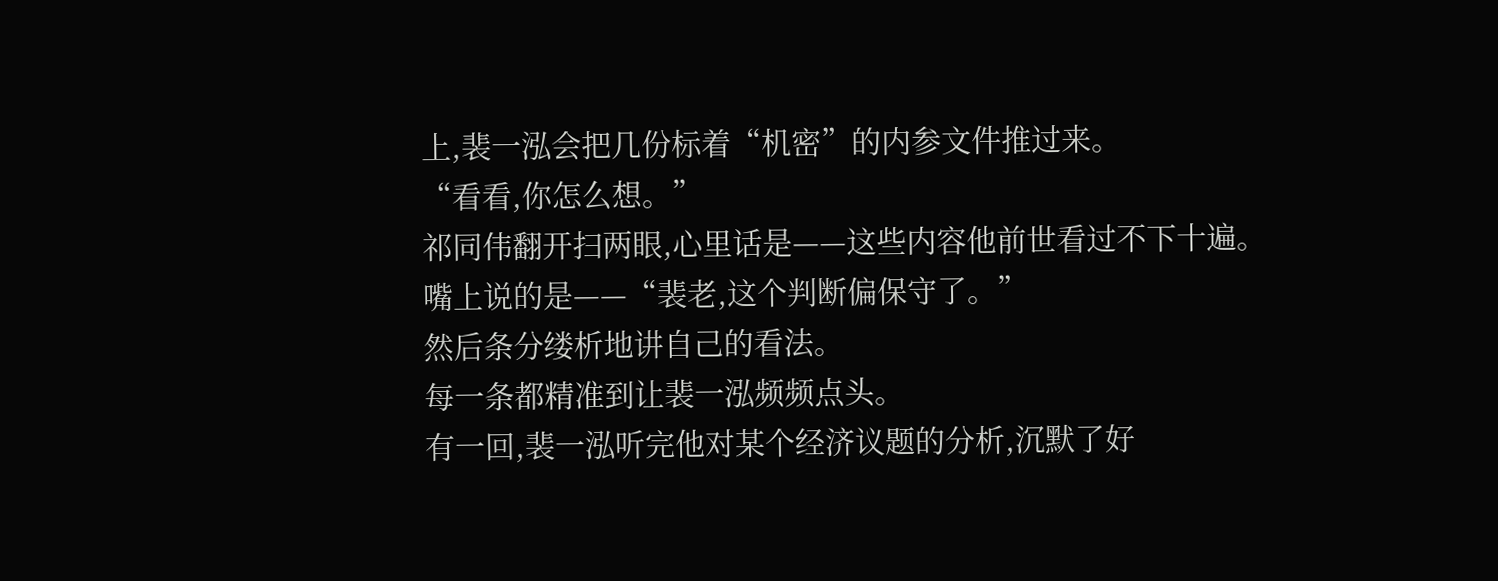上,裴一泓会把几份标着“机密”的内参文件推过来。
“看看,你怎么想。”
祁同伟翻开扫两眼,心里话是——这些内容他前世看过不下十遍。
嘴上说的是——“裴老,这个判断偏保守了。”
然后条分缕析地讲自己的看法。
每一条都精准到让裴一泓频频点头。
有一回,裴一泓听完他对某个经济议题的分析,沉默了好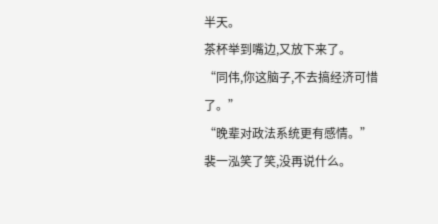半天。
茶杯举到嘴边,又放下来了。
“同伟,你这脑子,不去搞经济可惜了。”
“晚辈对政法系统更有感情。”
裴一泓笑了笑,没再说什么。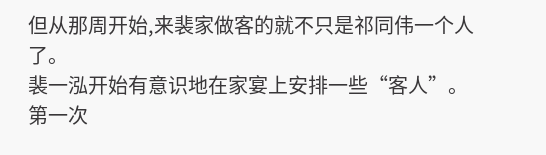但从那周开始,来裴家做客的就不只是祁同伟一个人了。
裴一泓开始有意识地在家宴上安排一些“客人”。
第一次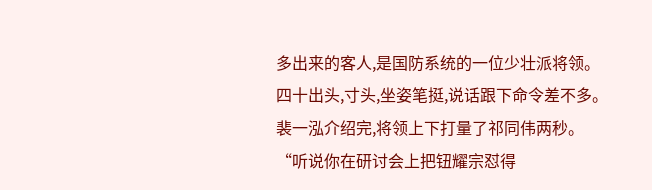多出来的客人,是国防系统的一位少壮派将领。
四十出头,寸头,坐姿笔挺,说话跟下命令差不多。
裴一泓介绍完,将领上下打量了祁同伟两秒。
“听说你在研讨会上把钮耀宗怼得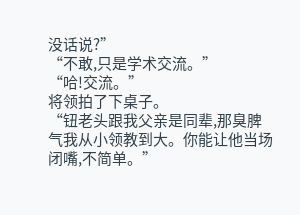没话说?”
“不敢,只是学术交流。”
“哈!交流。”
将领拍了下桌子。
“钮老头跟我父亲是同辈,那臭脾气我从小领教到大。你能让他当场闭嘴,不简单。”